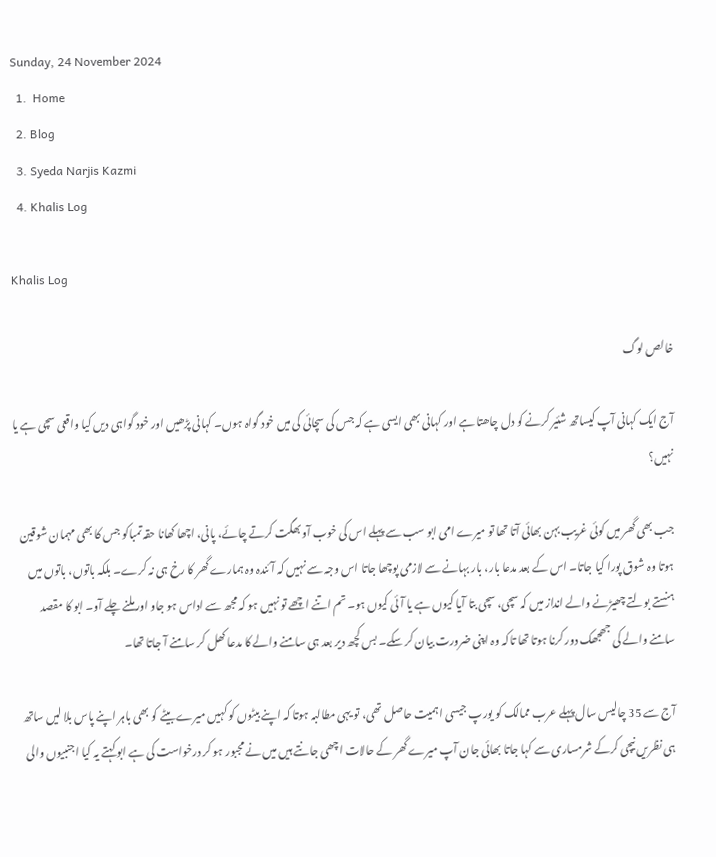Sunday, 24 November 2024
  1.  Home
  2. Blog
  3. Syeda Narjis Kazmi
  4. Khalis Log

Khalis Log

خالص لوگ

آج ایک کہانی آپ کیساتھ شئیر کرنے کو دل چاھتا ہے اور کہانی بھی ایسی ہے کہ جس کی سچائی کی میں خود گواہ ہوں۔ کہانی پڑھیں اور خود گواہی دیں کیا واقعی سچی ہے یا نہیں؟

جب بھی گھر میں کوئی غریب بہن بھائی آتا تھا تو میرے امی ابو سب سے پہلے اس کی خوب آو بھگت کرتے چائے، پانی، اچھا کھانا حقہ تمباکو جس کا بھی مہمان شوقین ہوتا وہ شوق پورا کیا جاتا۔ اس کے بعد مدعا بار، بار بہانے سے لازمی پوچھا جاتا اس وجہ سے نہیں کہ آئندہ وہ ہمارے گھر کا رخ ہی نہ کرے۔ بلکہ باتوں، باتوں میں ہنستے بولتے چھیڑنے والے انداز میں کہ سچی، سچی بتا آیا کیوں ہے یا آئی کیوں ہو۔ تم اتنے اچھے تو نہیں ہو کہ مجھ سے اداس ہو جاو اور ملنے چلے آو۔ ابو کا مقصد سامنے والے کی جھجھک دور کرنا ہوتا تھا تاکہ وہ اپنی ضرورت بیان کر سکے۔ بس کچھ دیر بعد ہی سامنے والے کا مدعا کھل کر سامنے آ جاتا تھا۔

آج سے 35 چالیس سال پہلے عرب ممالک کو یورپ جیسی اہمیت حاصل تھی، تو یہی مطالبہ ہوتا کہ اپنے بیٹوں کو کہیں میرے بیٹے کو بھی باہر اپنے پاس بلا لیں ساتھ ہی نظریں نیچی کرکے شرمساری سے کہا جاتا بھائی جان آپ میرے گھر کے حالات اچھی جانتے ہیں میں نے مجبور ہو کر درخواست کی ہے ابو کہتے یہ کیا اجنبیوں والی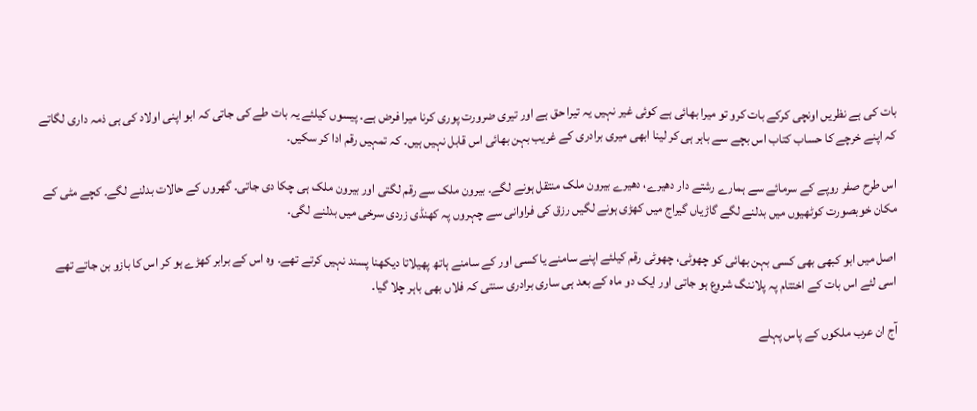بات کی ہے نظریں اونچی کرکے بات کرو تو میرا بھائی ہے کوئی غیر نہیں یہ تیرا حق ہے اور تیری ضرورت پوری کرنا میرا فرض ہے۔ پیسوں کیلئے یہ بات طے کی جاتی کہ ابو اپنی اولاد کی ہی ذمہ داری لگاتے کہ اپنے خرچے کا حساب کتاب اس بچے سے باہر ہی کر لینا ابھی میری برادری کے غریب بہن بھائی اس قابل نہیں ہیں۔ کہ تمہیں رقم ادا کر سکیں۔

اس طرح صفر روپے کے سرمائے سے ہمارے رشتے دار دھیرے، دھیرے بیرون ملک منتقل ہونے لگے۔ بیرون ملک سے رقم لگتی اور بیرون ملک ہی چکا دی جاتی۔ گھروں کے حالات بدلنے لگے۔ کچے مٹی کے مکان خوبصورت کوٹھیوں میں بدلنے لگے گاڑیاں گیراج میں کھڑی ہونے لگیں رزق کی فراوانی سے چہروں پہ کھنڈی زردی سرخی میں بدلنے لگی۔

اصل میں ابو کبھی بھی کسی بہن بھائی کو چھوٹی، چھوٹی رقم کیلئے اپنے سامنے یا کسی اور کے سامنے ہاتھ پھیلاتا دیکھنا پسند نہیں کرتے تھے۔ وہ اس کے برابر کھڑے ہو کر اس کا بازو بن جاتے تھے اسی لئے اس بات کے اختتام پہ پلاننگ شروع ہو جاتی اور ایک دو ماہ کے بعد ہی ساری برادری سنتی کہ فلاں بھی باہر چلا گیا۔

آج ان عرب ملکوں کے پاس پہلے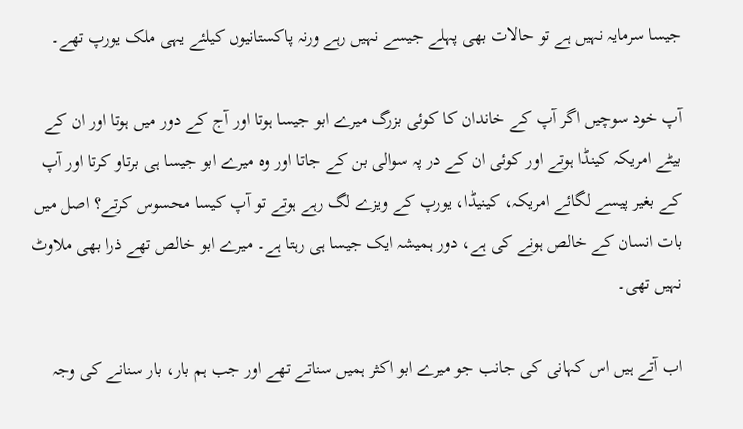جیسا سرمایہ نہیں ہے تو حالات بھی پہلے جیسے نہیں رہے ورنہ پاکستانیوں کیلئے یہی ملک یورپ تھے۔

آپ خود سوچیں اگر آپ کے خاندان کا کوئی بزرگ میرے ابو جیسا ہوتا اور آج کے دور میں ہوتا اور ان کے بیٹے امریکہ کینڈا ہوتے اور کوئی ان کے در پہ سوالی بن کے جاتا اور وہ میرے ابو جیسا ہی برتاو کرتا اور آپ کے بغیر پیسے لگائے امریکہ، کینیڈا، یورپ کے ویزے لگ رہے ہوتے تو آپ کیسا محسوس کرتے؟ اصل میں بات انسان کے خالص ہونے کی ہے، دور ہمیشہ ایک جیسا ہی رہتا ہے۔ میرے ابو خالص تھے ذرا بھی ملاوٹ نہیں تھی۔

اب آتے ہیں اس کہانی کی جانب جو میرے ابو اکثر ہمیں سناتے تھے اور جب ہم بار، بار سنانے کی وجہ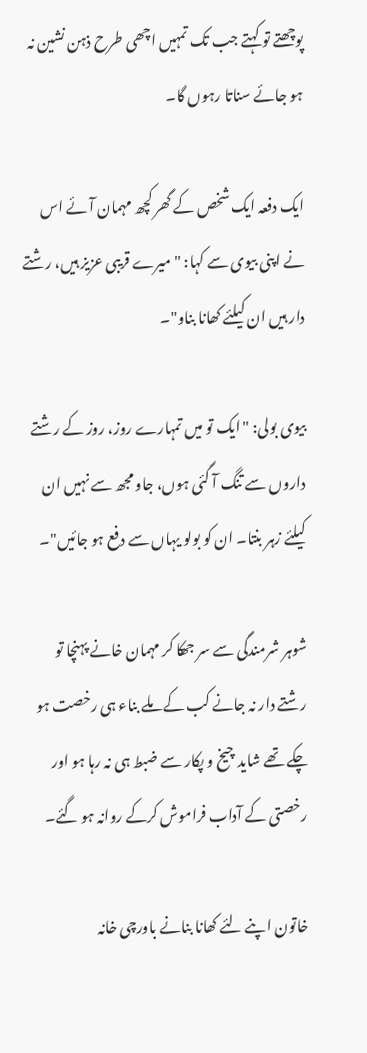پوچھتے تو کہتے جب تک تمہیں اچھی طرح ذہن نشین نہ ہو جائے سناتا رہوں گا۔

ایک دفعہ ایک شخص کے گھر کچھ مہمان آئے اس نے اپنی بیوی سے کہا: "میرے قریبی عزیز ہیں، رشتے دار ہیں ان کیلئے کھانا بناو"۔

بیوی بولی: "ایک تو میں تمہارے روز، روز کے رشتے داروں سے تنگ آ گئی ہوں، جاو مجھ سے نہیں ان کیلئے زہر بنتا۔ ان کو بولو یہاں سے دفع ہو جائیں"۔

شوہر شرمندگی سے سر جھکا کر مہمان خانے پہنچا تو رشتے دار نہ جانے کب کے ملے بناء ہی رخصت ہو چکے تھے شاید چیخ و پکار سے ضبط ہی نہ رہا ہو اور رخصتی کے آداب فراموش کرکے روانہ ہو گئے۔

خاتون اپنے لئے کھانا بنانے باورچی خانہ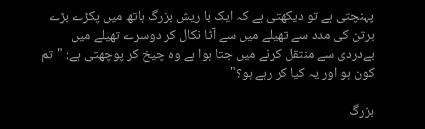پہنچتی ہے تو دیکھتی ہے کہ ایک با ریش بزرگ ہاتھ میں پکڑے بڑے برتن کی مدد سے تھیلے میں سے آٹا نکال کر دوسرے تھیلے میں بےدردی سے منتقل کرنے میں جتا ہوا ہے وہ چیخ کر پوچھتی ہے: "تم کون ہو اور یہ کیا کر رہے ہو؟"

بزرگ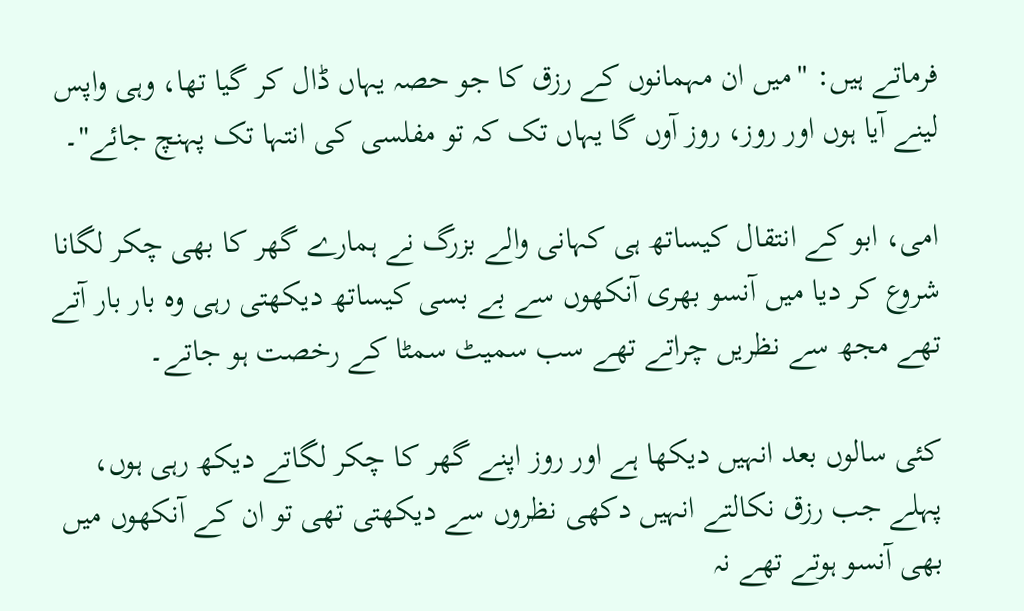فرماتے ہیں: "میں ان مہمانوں کے رزق کا جو حصہ یہاں ڈال کر گیا تھا، وہی واپس لینے آیا ہوں اور روز، روز آوں گا یہاں تک کہ تو مفلسی کی انتہا تک پہنچ جائے"۔

امی، ابو کے انتقال کیساتھ ہی کہانی والے بزرگ نے ہمارے گھر کا بھی چکر لگانا شروع کر دیا میں آنسو بھری آنکھوں سے بے بسی کیساتھ دیکھتی رہی وہ بار بار آتے تھے مجھ سے نظریں چراتے تھے سب سمیٹ سمٹا کے رخصت ہو جاتے۔

کئی سالوں بعد انہیں دیکھا ہے اور روز اپنے گھر کا چکر لگاتے دیکھ رہی ہوں، پہلے جب رزق نکالتے انہیں دکھی نظروں سے دیکھتی تھی تو ان کے آنکھوں میں بھی آنسو ہوتے تھے نہ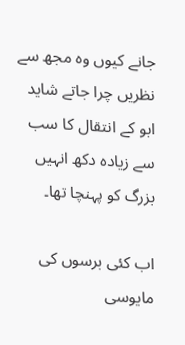جانے کیوں وہ مجھ سے نظریں چرا جاتے شاید ابو کے انتقال کا سب سے زیادہ دکھ انہیں بزرگ کو پہنچا تھا۔

اب کئی برسوں کی مایوسی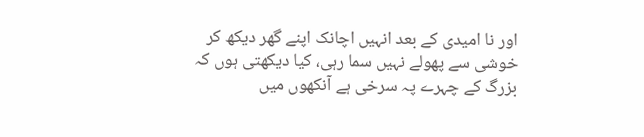اور نا امیدی کے بعد انہیں اچانک اپنے گھر دیکھ کر خوشی سے پھولے نہیں سما رہی، کیا دیکھتی ہوں کہ بزرگ کے چہرے پہ سرخی ہے آنکھوں میں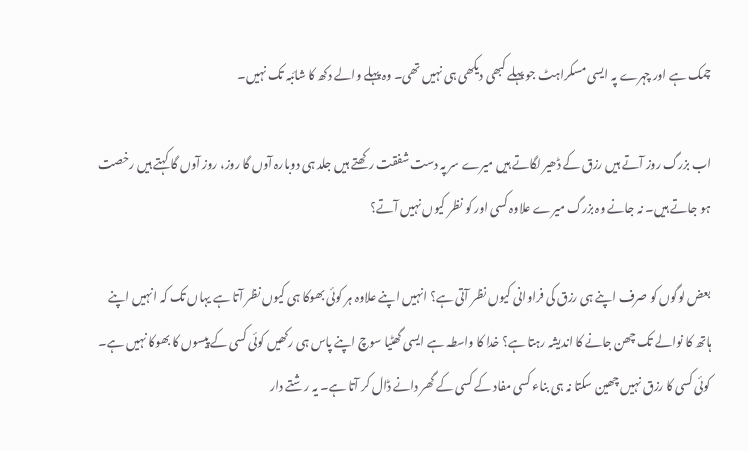چمک ہے اور چہرے پہ ایسی مسکراہٹ جو پہلے کبھی دیکھی ہی نہیں تھی۔ وہ پہلے والے دکھ کا شائبہ تک نہیں۔

اب بزرگ روز آتے ہیں رزق کے ڈھیر لگاتے ہیں میرے سر پہ دست شفقت رکھتے ہیں جلد ہی دوبارہ آوں گا روز، روز آوں گا کہتے ہیں رخصت ہو جاتے ہیں۔ نہ جانے وہ بزرگ میرے علاوہ کسی اور کو نظر کیوں نہیں آتے؟

بعض لوگوں کو صرف اپنے ہی رزق کی فراوانی کیوں نظر آتی ہے؟ انہیں اپنے علاوہ ہر کوئی بھوکا ہی کیوں نظر آتا ہے یہاں تک کہ انہیں اپنے ہاتھ کا نوالے تک چھن جانے کا اندیشہ رہتا ہے؟ خدا کا واسطہ ہے ایسی گھٹیا سوچ اپنے پاس ہی رکھیں کوئی کسی کے پیسوں کا بھوکا نہیں ہے۔ کوئی کسی کا رزق نہیں چھین سکتا نہ ہی بناء کسی مفاد کے کسی کے گھر دانے ڈال کر آتا ہے۔ یہ رشتے دار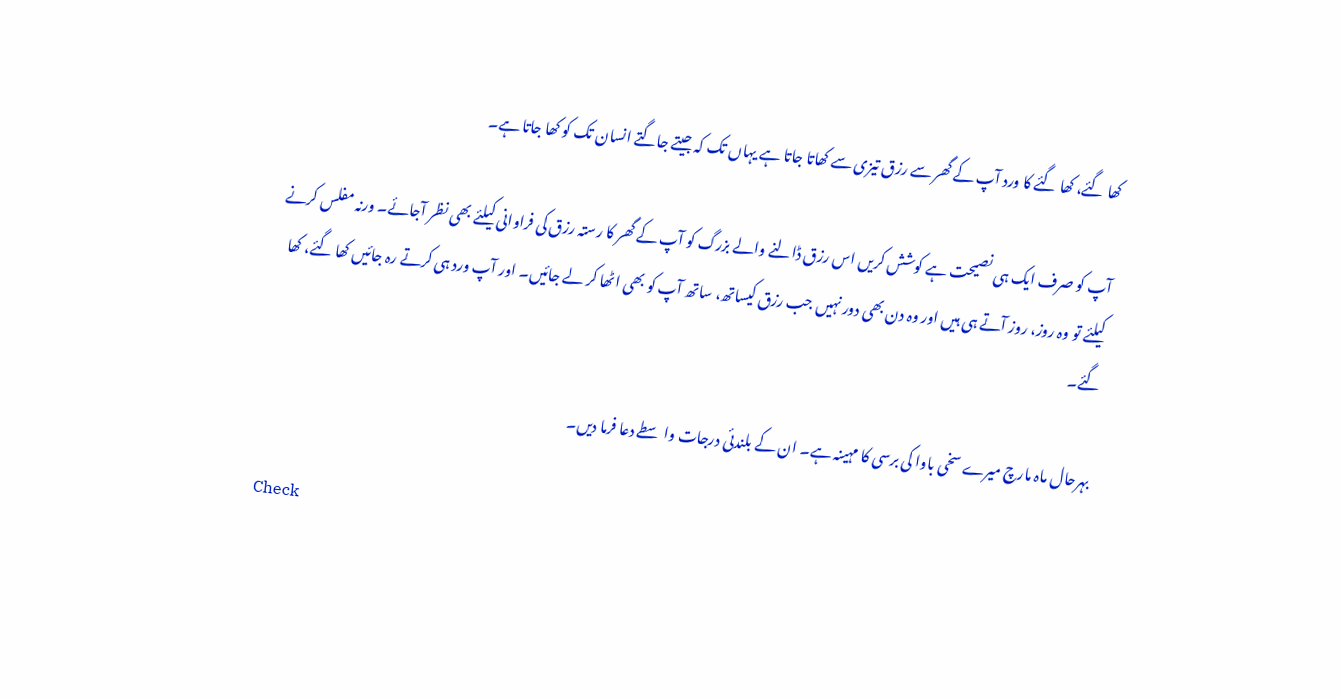کھا گئے، کھا گئے کا ورد آپ کے گھر سے رزق تیزی سے کھاتا جاتا ہے یہاں تک کہ جیتے جاگتے انسان تک کو کھا جاتا ہے۔

آپ کو صرف ایک ہی نصیحت ہے کوشش کریں اس رزق ڈالنے والے بزرگ کو آپ کے گھر کا رستہ رزق کی فراوانی کیلئے بھی نظر آجائے۔ ورنہ مفلس کرنے کیلئے تو وہ روز، روز آتے ہی ہیں اور وہ دن بھی دور نہیں جب رزق کیساتھ، ساتھ آپ کو بھی اٹھا کر لے جائیں۔ اور آپ ورد ہی کرتے رہ جائیں کھا گئے، کھا گئے۔

بہرحال ماہ مارچ میرے سخی باوا کی برسی کا مہینہ ہے۔ ان کے بلندئی درجات واسطے دعا فرما دیں۔

Check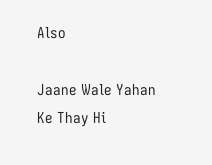Also

Jaane Wale Yahan Ke Thay Hi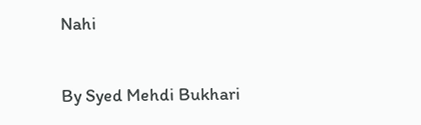Nahi

By Syed Mehdi Bukhari